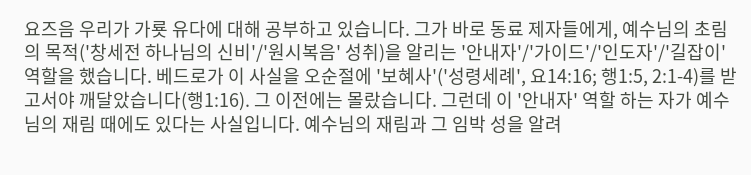요즈음 우리가 가룟 유다에 대해 공부하고 있습니다. 그가 바로 동료 제자들에게, 예수님의 초림의 목적('창세전 하나님의 신비'/'원시복음' 성취)을 알리는 '안내자'/'가이드'/'인도자'/'길잡이' 역할을 했습니다. 베드로가 이 사실을 오순절에 '보혜사'('성령세례', 요14:16; 행1:5, 2:1-4)를 받고서야 깨달았습니다(행1:16). 그 이전에는 몰랐습니다. 그런데 이 '안내자' 역할 하는 자가 예수님의 재림 때에도 있다는 사실입니다. 예수님의 재림과 그 임박 성을 알려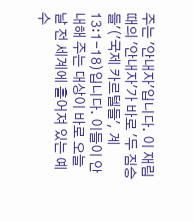주는 '안내자'입니다. 이 재림 때의 '안내자'가 바로 '두 짐승들'('국제 카르텔들', 계13:1-18)입니다. 이들이 안내해 주는 대상이 바로 오늘날 전 세계에 흩어져 있는 예수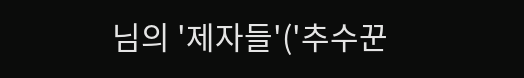님의 '제자들'('추수꾼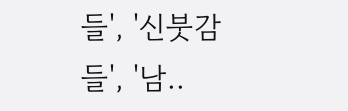들', '신붓감들', '남..